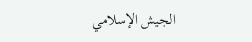الجيش الإسلامي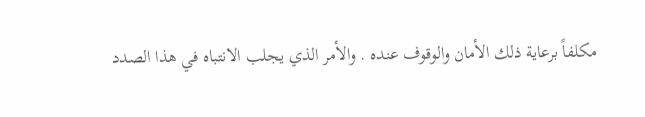مكلفاً برعاية ذلك الأمان والوقوف عنده . والأمر الذي يجلب الانتباه في هذا الصدد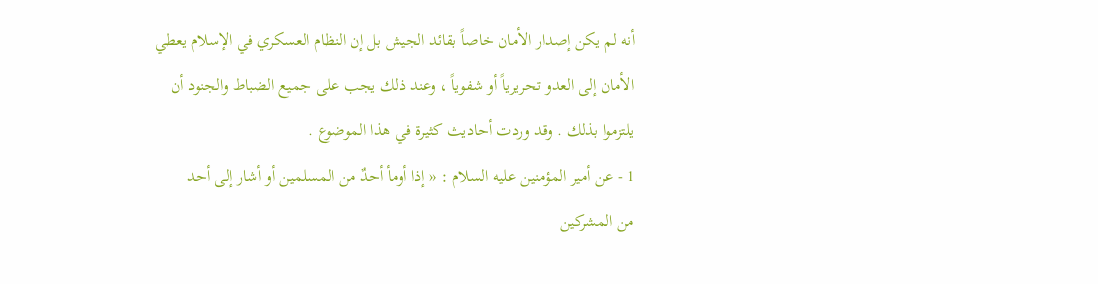أنه لم يكن إصدار الأمان خاصاً بقائد الجيش بل إن النظام العسكري في الإسلام يعطي
الأمان إلى العدو تحريرياً أو شفوياً ، وعند ذلك يجب على جميع الضباط والجنود أن
يلتزموا بذلك . وقد وردت أحاديث كثيرة في هذا الموضوع .
1 - عن أمير المؤمنين عليه السلام : « إذا أومأ أحدٌ من المسلمين أو أشار إلى أحد
من المشركين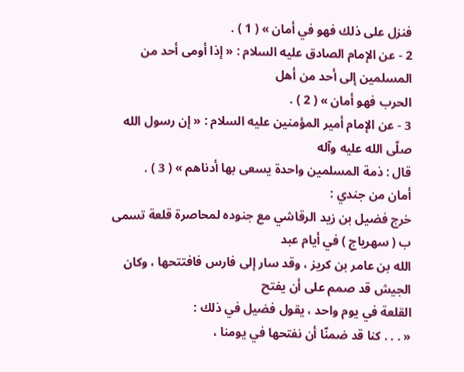فنزل على ذلك فهو في أمان » ( 1 ) .
2 - عن الإمام الصادق عليه السلام : « إذا أومى أحد من المسلمين إلى أحد من أهل
الحرب فهو أمان » ( 2 ) .
3 - عن الإمام أمير المؤمنين عليه السلام : « إن رسول الله صلّى الله عليه وآله
قال : ذمة المسلمين واحدة يسعى بها أدناهم » ( 3 ) .
أمان من جندي :
خرج فضيل بن زيد الرقاشي مع جنوده لمحاصرة قلعة تسمى ب ( سهرياج ) في أيام عبد
الله بن عامر بن كريز ، وقد سار إلى فارس فافتتحها ، وكان الجيش قد صمم على أن يفتح
القلعة في يوم واحد ، يقول فضيل في ذلك :
« . . . كنا قد ضمنّا أن نفتحها في يومنا ،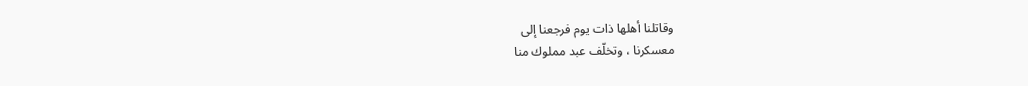وقاتلنا أهلها ذات يوم فرجعنا إلى
معسكرنا ، وتخلّف عبد مملوك منا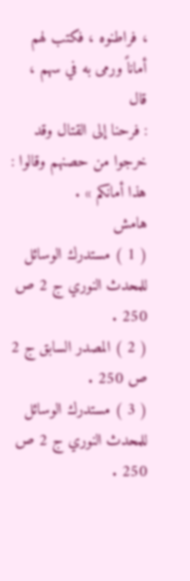، فراطنوه ، فكتب لهم أماناً ورمى به في سهم ، قال
: فرحنا إلى القتال وقد خرجوا من حصنهم وقالوا : هذا أمانكم » .
هامش
( 1 ) مستدرك الوسائل للمحدث النوري ج 2 ص 250 .
( 2 ) المصدر السابق ج 2 ص 250 .
( 3 ) مستدرك الوسائل للمحدث النوري ج 2 ص 250 .